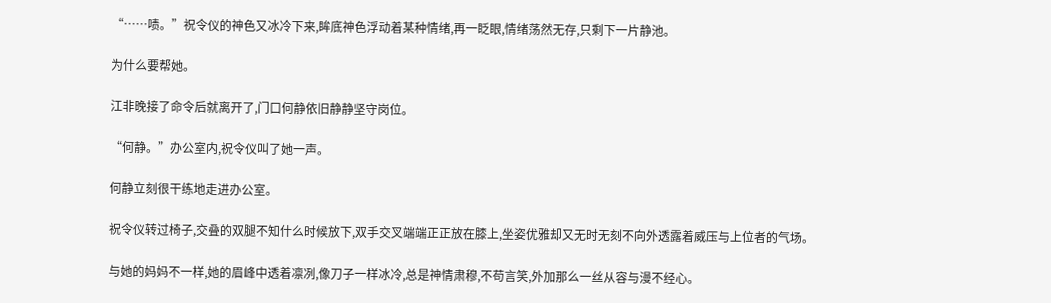“……啧。”祝令仪的神色又冰冷下来,眸底神色浮动着某种情绪,再一眨眼,情绪荡然无存,只剩下一片静池。

为什么要帮她。

江非晚接了命令后就离开了,门口何静依旧静静坚守岗位。

“何静。”办公室内,祝令仪叫了她一声。

何静立刻很干练地走进办公室。

祝令仪转过椅子,交叠的双腿不知什么时候放下,双手交叉端端正正放在膝上,坐姿优雅却又无时无刻不向外透露着威压与上位者的气场。

与她的妈妈不一样,她的眉峰中透着凛冽,像刀子一样冰冷,总是神情肃穆,不苟言笑,外加那么一丝从容与漫不经心。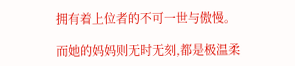拥有着上位者的不可一世与傲慢。

而她的妈妈则无时无刻,都是极温柔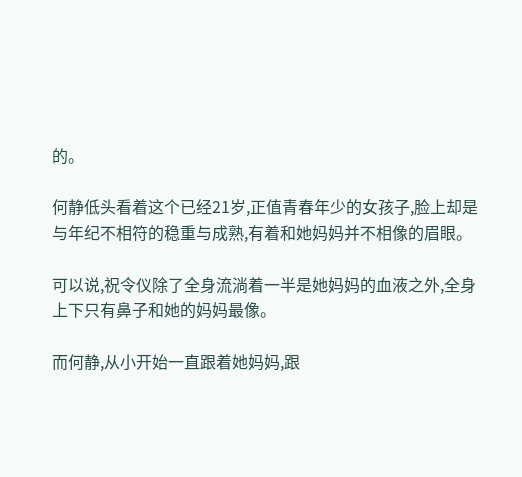的。

何静低头看着这个已经21岁,正值青春年少的女孩子,脸上却是与年纪不相符的稳重与成熟,有着和她妈妈并不相像的眉眼。

可以说,祝令仪除了全身流淌着一半是她妈妈的血液之外,全身上下只有鼻子和她的妈妈最像。

而何静,从小开始一直跟着她妈妈,跟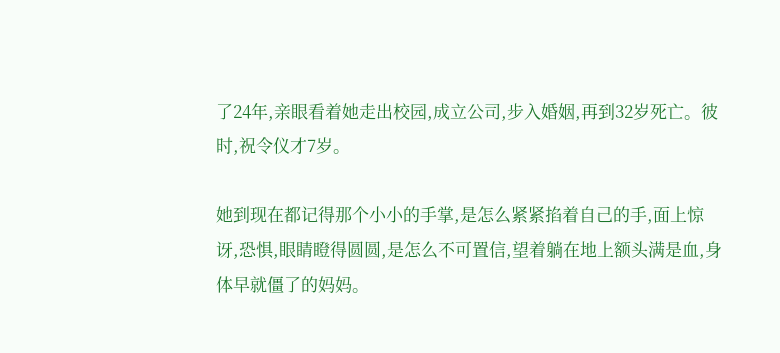了24年,亲眼看着她走出校园,成立公司,步入婚姻,再到32岁死亡。彼时,祝令仪才7岁。

她到现在都记得那个小小的手掌,是怎么紧紧掐着自己的手,面上惊讶,恐惧,眼睛瞪得圆圆,是怎么不可置信,望着躺在地上额头满是血,身体早就僵了的妈妈。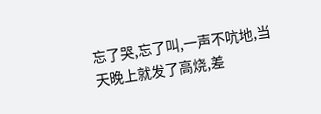忘了哭,忘了叫,一声不吭地,当天晚上就发了高烧,差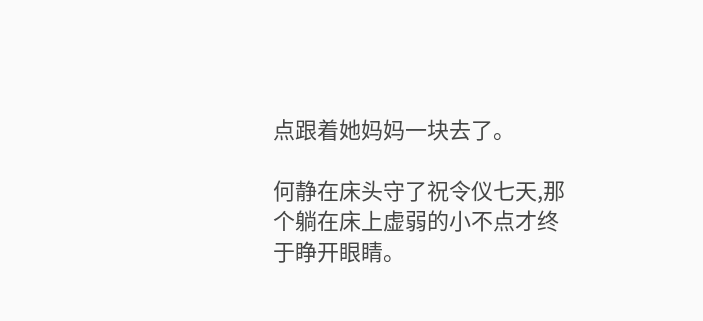点跟着她妈妈一块去了。

何静在床头守了祝令仪七天,那个躺在床上虚弱的小不点才终于睁开眼睛。